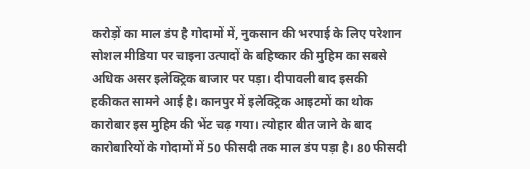करोड़ों का माल डंप है गोदामों में, नुकसान की भरपाई के लिए परेशान
सोशल मीडिया पर चाइना उत्पादों के बहिष्कार की मुहिम का सबसे अधिक असर इलेक्ट्रिक बाजार पर पड़ा। दीपावली बाद इसकी हकीकत सामने आई है। कानपुर में इलेक्ट्रिक आइटमों का थोक कारोबार इस मुहिम की भेंट चढ़ गया। त्योहार बीत जाने के बाद कारोबारियों के गोदामों में 50 फीसदी तक माल डंप पड़ा है। 80 फीसदी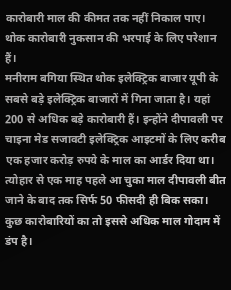कारोबारी माल की कीमत तक नहीं निकाल पाए। थोक कारोबारी नुकसान की भरपाई के लिए परेशान हैं।
मनीराम बगिया स्थित थोक इलेक्ट्रिक बाजार यूपी के सबसे बड़े इलेक्ट्रिक बाजारों में गिना जाता है। यहां 200 से अधिक बड़े कारोबारी हैं। इन्होंने दीपावली पर चाइना मेड सजावटी इलेक्ट्रिक आइटमों के लिए करीब एक हजार करोड़ रुपये के माल का आर्डर दिया था। त्योहार से एक माह पहले आ चुका माल दीपावली बीत जाने के बाद तक सिर्फ 50 फीसदी ही बिक सका। कुछ कारोबारियों का तो इससे अधिक माल गोदाम में डंप है।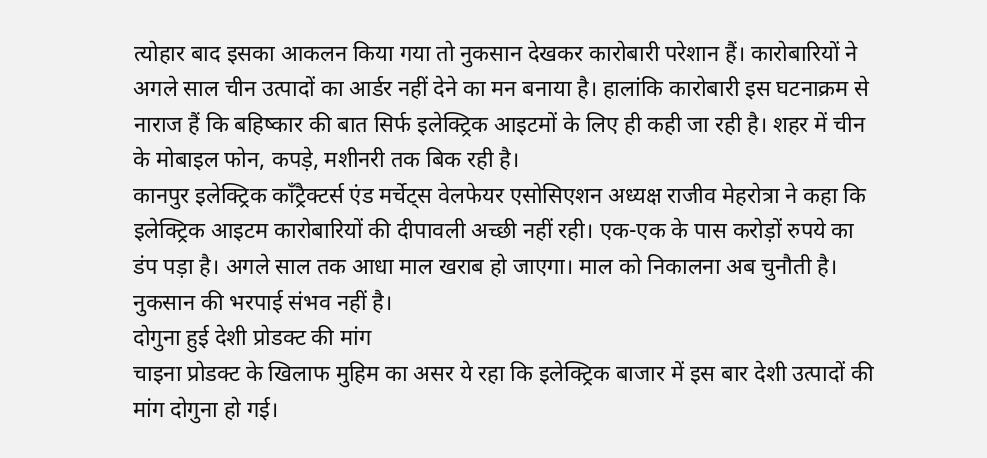त्योहार बाद इसका आकलन किया गया तो नुकसान देखकर कारोबारी परेशान हैं। कारोबारियों ने अगले साल चीन उत्पादों का आर्डर नहीं देने का मन बनाया है। हालांकि कारोबारी इस घटनाक्रम से नाराज हैं कि बहिष्कार की बात सिर्फ इलेक्ट्रिक आइटमों के लिए ही कही जा रही है। शहर में चीन के मोबाइल फोन, कपड़े, मशीनरी तक बिक रही है।
कानपुर इलेक्ट्रिक कॉंट्रैक्टर्स एंड मर्चेट्स वेलफेयर एसोसिएशन अध्यक्ष राजीव मेहरोत्रा ने कहा कि इलेक्ट्रिक आइटम कारोबारियों की दीपावली अच्छी नहीं रही। एक-एक के पास करोड़ों रुपये का डंप पड़ा है। अगले साल तक आधा माल खराब हो जाएगा। माल को निकालना अब चुनौती है। नुकसान की भरपाई संभव नहीं है।
दोगुना हुई देशी प्रोडक्ट की मांग
चाइना प्रोडक्ट के खिलाफ मुहिम का असर ये रहा कि इलेक्ट्रिक बाजार में इस बार देशी उत्पादों की मांग दोगुना हो गई।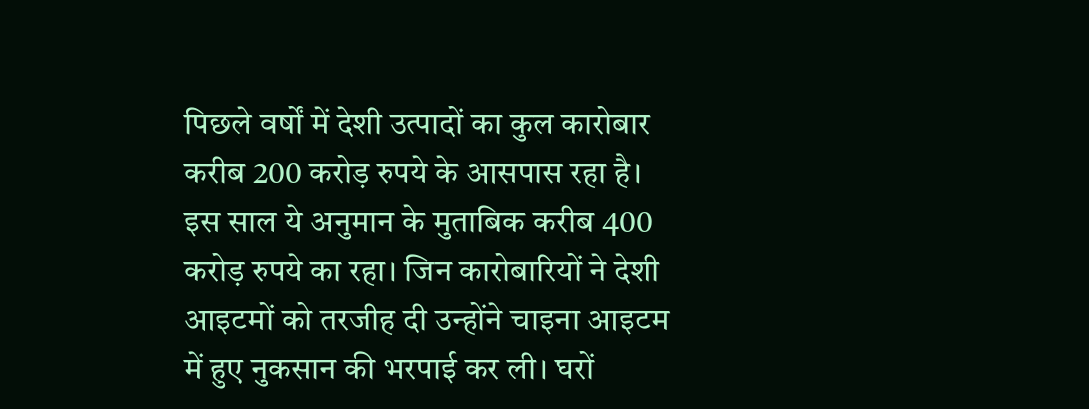पिछले वर्षों में देशी उत्पादों का कुल कारोबार करीब 200 करोड़ रुपये के आसपास रहा है। इस साल ये अनुमान के मुताबिक करीब 400 करोड़ रुपये का रहा। जिन कारोबारियों ने देशी आइटमों को तरजीह दी उन्होंने चाइना आइटम में हुए नुकसान की भरपाई कर ली। घरों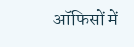ऑफिसों में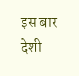इस बार देशी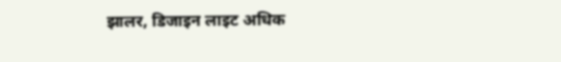झालर, डिजाइन लाइट अधिक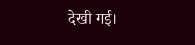देखी गई।